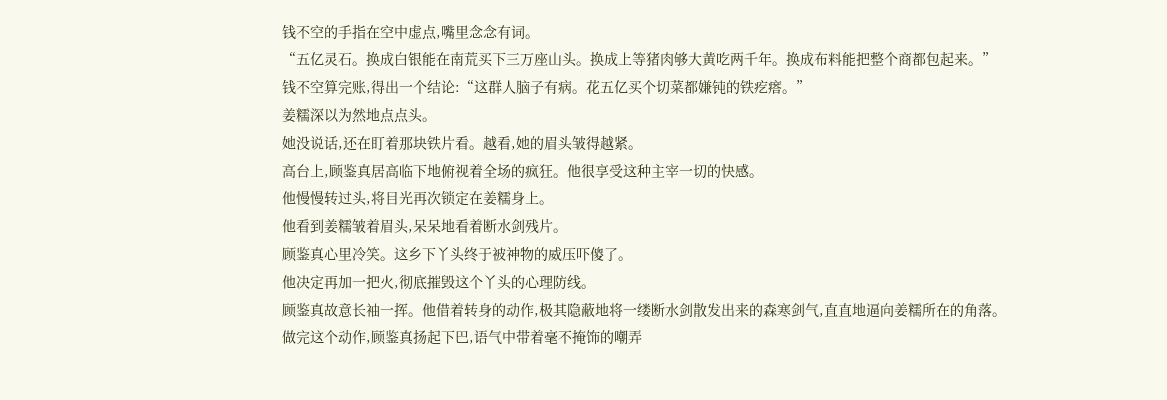钱不空的手指在空中虚点,嘴里念念有词。
“五亿灵石。换成白银能在南荒买下三万座山头。换成上等猪肉够大黄吃两千年。换成布料能把整个商都包起来。”
钱不空算完账,得出一个结论:“这群人脑子有病。花五亿买个切菜都嫌钝的铁疙瘩。”
姜糯深以为然地点点头。
她没说话,还在盯着那块铁片看。越看,她的眉头皱得越紧。
高台上,顾鉴真居高临下地俯视着全场的疯狂。他很享受这种主宰一切的快感。
他慢慢转过头,将目光再次锁定在姜糯身上。
他看到姜糯皱着眉头,呆呆地看着断水剑残片。
顾鉴真心里冷笑。这乡下丫头终于被神物的威压吓傻了。
他决定再加一把火,彻底摧毁这个丫头的心理防线。
顾鉴真故意长袖一挥。他借着转身的动作,极其隐蔽地将一缕断水剑散发出来的森寒剑气,直直地逼向姜糯所在的角落。
做完这个动作,顾鉴真扬起下巴,语气中带着毫不掩饰的嘲弄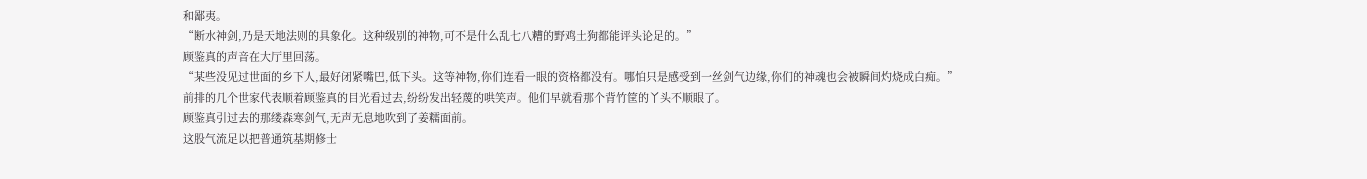和鄙夷。
“断水神剑,乃是天地法则的具象化。这种级别的神物,可不是什么乱七八糟的野鸡土狗都能评头论足的。”
顾鉴真的声音在大厅里回荡。
“某些没见过世面的乡下人,最好闭紧嘴巴,低下头。这等神物,你们连看一眼的资格都没有。哪怕只是感受到一丝剑气边缘,你们的神魂也会被瞬间灼烧成白痴。”
前排的几个世家代表顺着顾鉴真的目光看过去,纷纷发出轻蔑的哄笑声。他们早就看那个背竹筐的丫头不顺眼了。
顾鉴真引过去的那缕森寒剑气,无声无息地吹到了姜糯面前。
这股气流足以把普通筑基期修士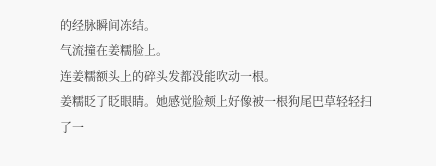的经脉瞬间冻结。
气流撞在姜糯脸上。
连姜糯额头上的碎头发都没能吹动一根。
姜糯眨了眨眼睛。她感觉脸颊上好像被一根狗尾巴草轻轻扫了一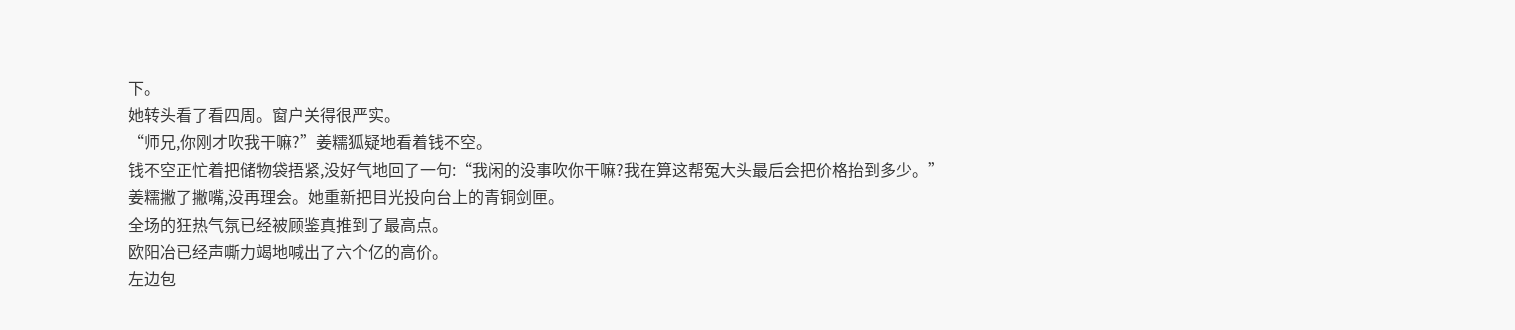下。
她转头看了看四周。窗户关得很严实。
“师兄,你刚才吹我干嘛?”姜糯狐疑地看着钱不空。
钱不空正忙着把储物袋捂紧,没好气地回了一句:“我闲的没事吹你干嘛?我在算这帮冤大头最后会把价格抬到多少。”
姜糯撇了撇嘴,没再理会。她重新把目光投向台上的青铜剑匣。
全场的狂热气氛已经被顾鉴真推到了最高点。
欧阳冶已经声嘶力竭地喊出了六个亿的高价。
左边包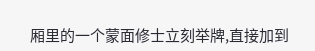厢里的一个蒙面修士立刻举牌,直接加到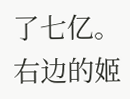了七亿。
右边的姬